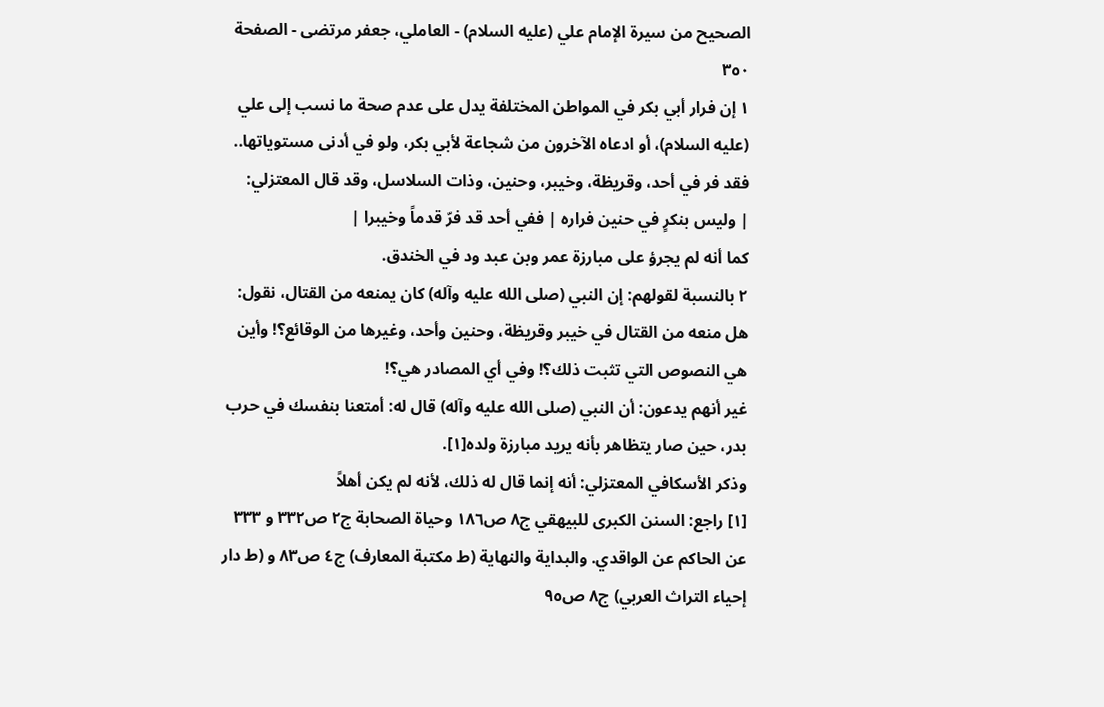الصحيح من سيرة الإمام علي (عليه السلام) - العاملي، جعفر مرتضى - الصفحة ٣٥٠
١ إن فرار أبي بكر في المواطن المختلفة يدل على عدم صحة ما نسب إلى علي (عليه السلام)، أو ادعاه الآخرون من شجاعة لأبي بكر، ولو في أدنى مستوياتها.. فقد فر في أحد، وقريظة، وخيبر، وحنين، وذات السلاسل، وقد قال المعتزلي:
| وليس بنكرٍ في حنين فراره | ففي أحد قد فرّ قدماً وخيبرا |
كما أنه لم يجرؤ على مبارزة عمر وبن عبد ود في الخندق.
٢ بالنسبة لقولهم: إن النبي (صلى الله عليه وآله) كان يمنعه من القتال، نقول:
هل منعه من القتال في خيبر وقريظة، وحنين وأحد، وغيرها من الوقائع؟! وأين هي النصوص التي تثبت ذلك؟! وفي أي المصادر هي؟!
غير أنهم يدعون: أن النبي (صلى الله عليه وآله) قال له: أمتعنا بنفسك في حرب بدر، حين صار يتظاهر بأنه يريد مبارزة ولده[١].
وذكر الأسكافي المعتزلي: أنه إنما قال له ذلك، لأنه لم يكن أهلاً
[١] راجع: السنن الكبرى للبيهقي ج٨ ص١٨٦ وحياة الصحابة ج٢ ص٣٣٢ و ٣٣٣ عن الحاكم عن الواقدي. والبداية والنهاية (ط مكتبة المعارف) ج٤ ص٨٣ و (ط دار إحياء التراث العربي) ج٨ ص٩٥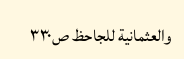والعثمانية للجاحظ ص٣٣٠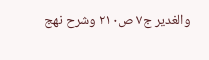والغدير ج٧ ص٢١٠ وشرح نهج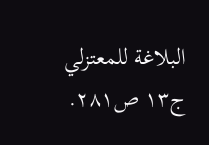البلاغة للمعتزلي ج١٣ ص٢٨١.